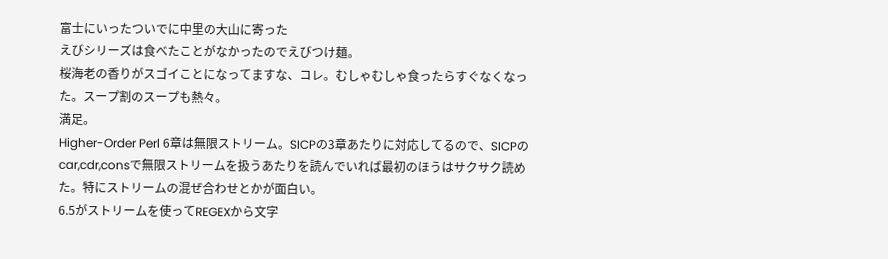富士にいったついでに中里の大山に寄った
えびシリーズは食べたことがなかったのでえびつけ麺。
桜海老の香りがスゴイことになってますな、コレ。むしゃむしゃ食ったらすぐなくなった。スープ割のスープも熱々。
満足。
Higher-Order Perl 6章は無限ストリーム。SICPの3章あたりに対応してるので、SICPのcar,cdr,consで無限ストリームを扱うあたりを読んでいれば最初のほうはサクサク読めた。特にストリームの混ぜ合わせとかが面白い。
6.5がストリームを使ってREGEXから文字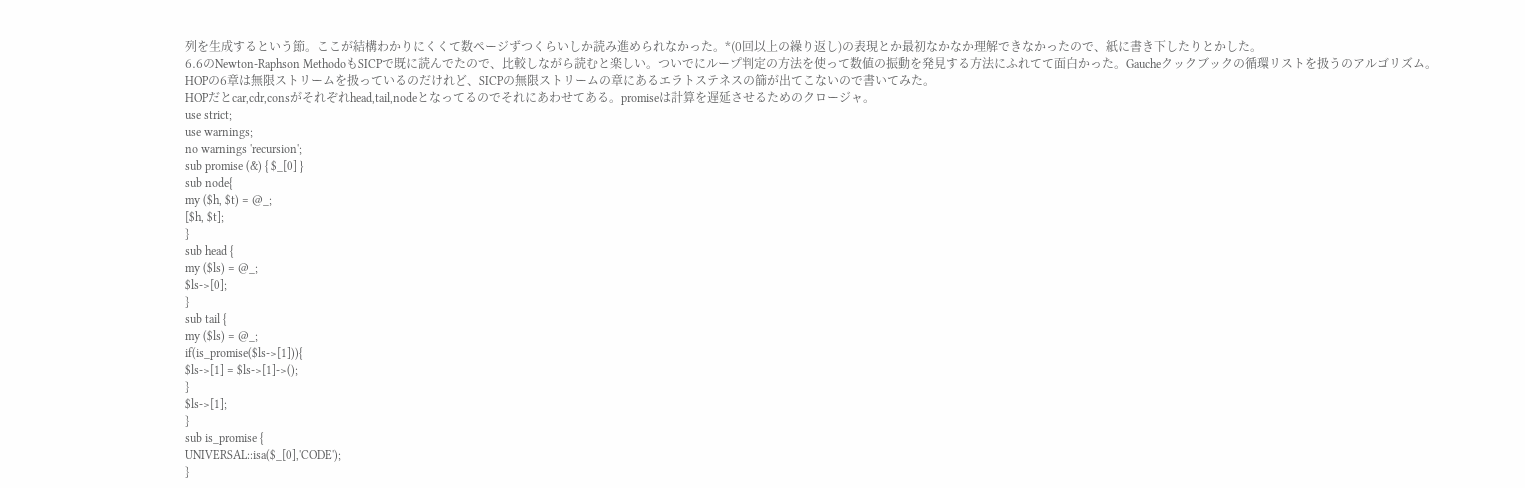列を生成するという節。ここが結構わかりにくくて数ページずつくらいしか読み進められなかった。*(0回以上の繰り返し)の表現とか最初なかなか理解できなかったので、紙に書き下したりとかした。
6.6のNewton-Raphson MethodoもSICPで既に読んでたので、比較しながら読むと楽しい。ついでにループ判定の方法を使って数値の振動を発見する方法にふれてて面白かった。Gaucheクックブックの循環リストを扱うのアルゴリズム。
HOPの6章は無限ストリームを扱っているのだけれど、SICPの無限ストリームの章にあるエラトステネスの篩が出てこないので書いてみた。
HOPだとcar,cdr,consがそれぞれhead,tail,nodeとなってるのでそれにあわせてある。promiseは計算を遅延させるためのクロージャ。
use strict;
use warnings;
no warnings 'recursion';
sub promise (&) { $_[0] }
sub node{
my ($h, $t) = @_;
[$h, $t];
}
sub head {
my ($ls) = @_;
$ls->[0];
}
sub tail {
my ($ls) = @_;
if(is_promise($ls->[1])){
$ls->[1] = $ls->[1]->();
}
$ls->[1];
}
sub is_promise {
UNIVERSAL::isa($_[0],'CODE');
}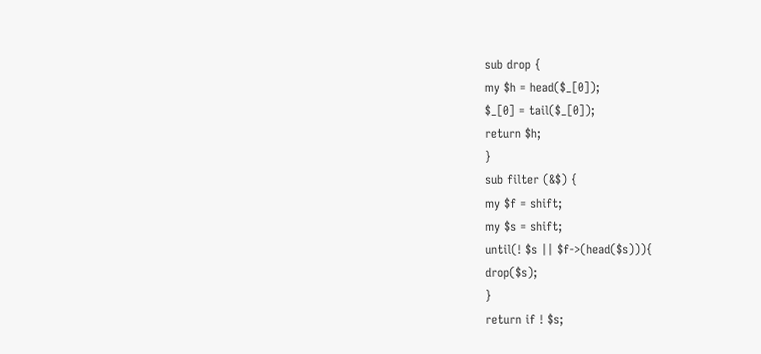sub drop {
my $h = head($_[0]);
$_[0] = tail($_[0]);
return $h;
}
sub filter (&$) {
my $f = shift;
my $s = shift;
until(! $s || $f->(head($s))){
drop($s);
}
return if ! $s;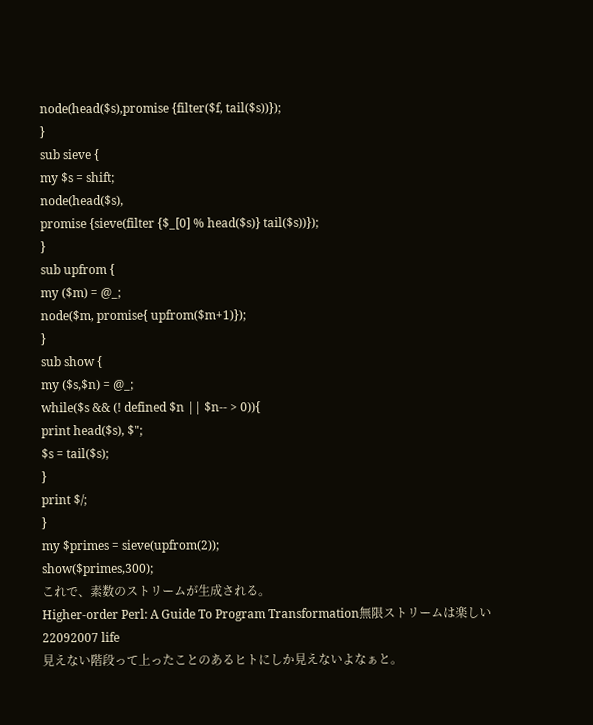node(head($s),promise {filter($f, tail($s))});
}
sub sieve {
my $s = shift;
node(head($s),
promise {sieve(filter {$_[0] % head($s)} tail($s))});
}
sub upfrom {
my ($m) = @_;
node($m, promise{ upfrom($m+1)});
}
sub show {
my ($s,$n) = @_;
while($s && (! defined $n || $n-- > 0)){
print head($s), $";
$s = tail($s);
}
print $/;
}
my $primes = sieve(upfrom(2));
show($primes,300);
これで、素数のストリームが生成される。
Higher-order Perl: A Guide To Program Transformation無限ストリームは楽しい
22092007 life
見えない階段って上ったことのあるヒトにしか見えないよなぁと。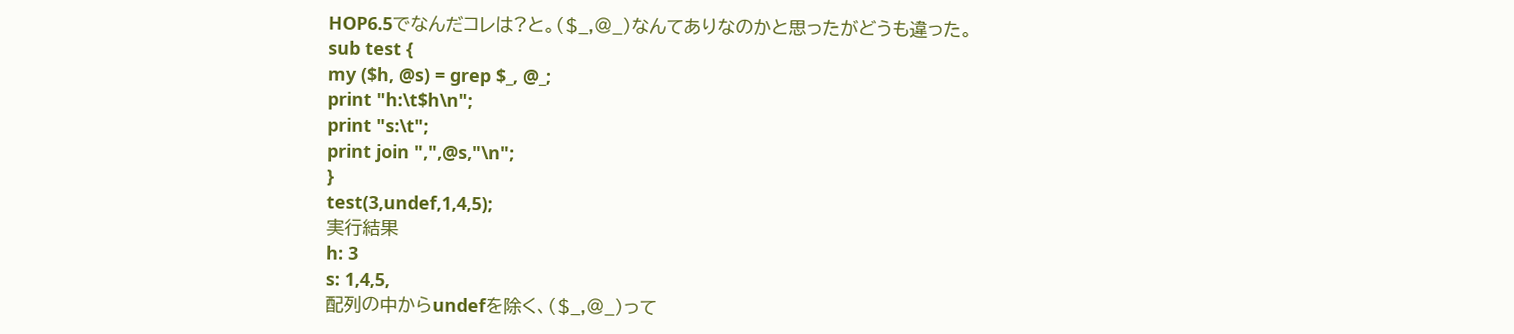HOP6.5でなんだコレは?と。($_,@_)なんてありなのかと思ったがどうも違った。
sub test {
my ($h, @s) = grep $_, @_;
print "h:\t$h\n";
print "s:\t";
print join ",",@s,"\n";
}
test(3,undef,1,4,5);
実行結果
h: 3
s: 1,4,5,
配列の中からundefを除く、($_,@_)って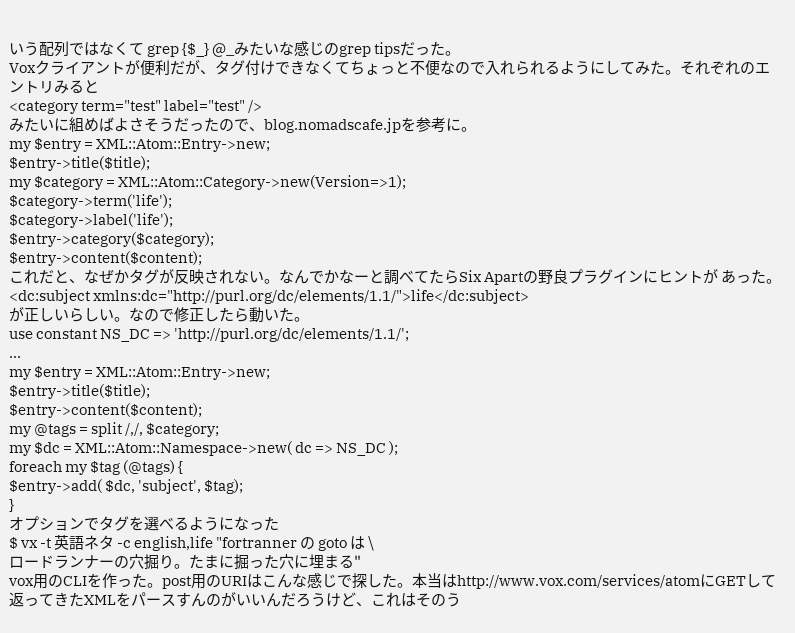いう配列ではなくて grep {$_} @_みたいな感じのgrep tipsだった。
Voxクライアントが便利だが、タグ付けできなくてちょっと不便なので入れられるようにしてみた。それぞれのエントリみると
<category term="test" label="test" />
みたいに組めばよさそうだったので、blog.nomadscafe.jpを参考に。
my $entry = XML::Atom::Entry->new;
$entry->title($title);
my $category = XML::Atom::Category->new(Version=>1);
$category->term('life');
$category->label('life');
$entry->category($category);
$entry->content($content);
これだと、なぜかタグが反映されない。なんでかなーと調べてたらSix Apartの野良プラグインにヒントが あった。
<dc:subject xmlns:dc="http://purl.org/dc/elements/1.1/">life</dc:subject>
が正しいらしい。なので修正したら動いた。
use constant NS_DC => 'http://purl.org/dc/elements/1.1/';
...
my $entry = XML::Atom::Entry->new;
$entry->title($title);
$entry->content($content);
my @tags = split /,/, $category;
my $dc = XML::Atom::Namespace->new( dc => NS_DC );
foreach my $tag (@tags) {
$entry->add( $dc, 'subject', $tag);
}
オプションでタグを選べるようになった
$ vx -t 英語ネタ -c english,life "fortranner の goto は \
ロードランナーの穴掘り。たまに掘った穴に埋まる"
vox用のCLIを作った。post用のURIはこんな感じで探した。本当はhttp://www.vox.com/services/atomにGETして返ってきたXMLをパースすんのがいいんだろうけど、これはそのう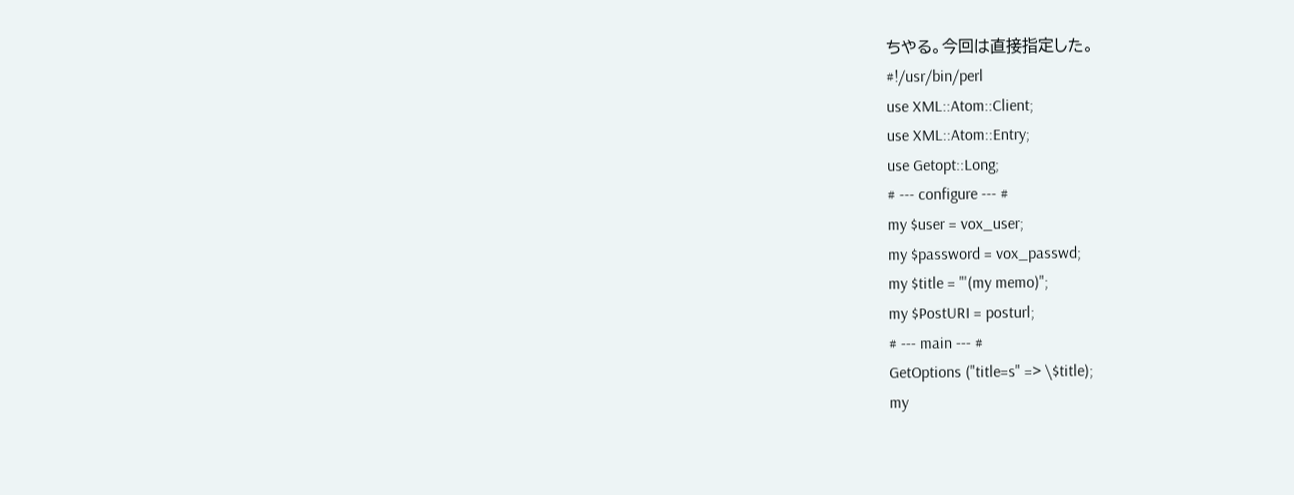ちやる。今回は直接指定した。
#!/usr/bin/perl
use XML::Atom::Client;
use XML::Atom::Entry;
use Getopt::Long;
# --- configure --- #
my $user = vox_user;
my $password = vox_passwd;
my $title = "'(my memo)";
my $PostURI = posturl;
# --- main --- #
GetOptions ("title=s" => \$title);
my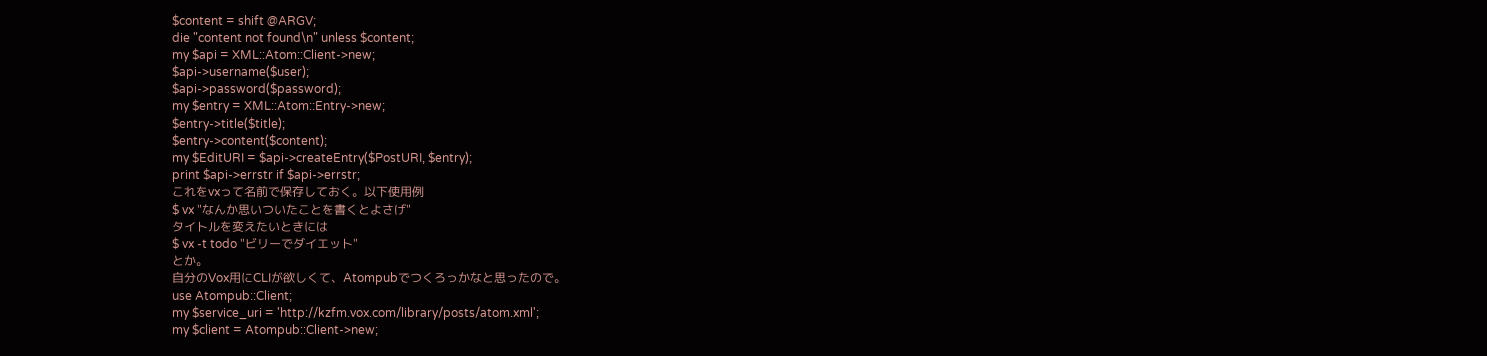$content = shift @ARGV;
die "content not found\n" unless $content;
my $api = XML::Atom::Client->new;
$api->username($user);
$api->password($password);
my $entry = XML::Atom::Entry->new;
$entry->title($title);
$entry->content($content);
my $EditURI = $api->createEntry($PostURI, $entry);
print $api->errstr if $api->errstr;
これをvxって名前で保存しておく。以下使用例
$ vx "なんか思いついたことを書くとよさげ"
タイトルを変えたいときには
$ vx -t todo "ビリーでダイエット"
とか。
自分のVox用にCLIが欲しくて、Atompubでつくろっかなと思ったので。
use Atompub::Client;
my $service_uri = 'http://kzfm.vox.com/library/posts/atom.xml';
my $client = Atompub::Client->new;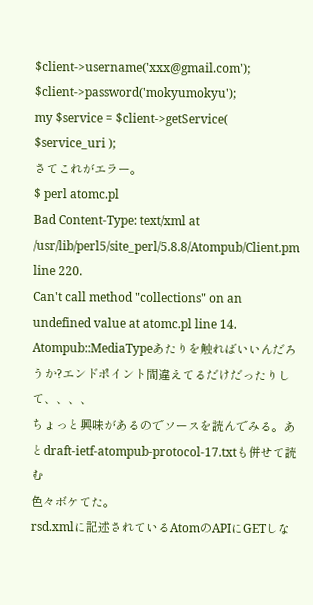$client->username('xxx@gmail.com');
$client->password('mokyumokyu');
my $service = $client->getService( $service_uri );
さてこれがエラー。
$ perl atomc.pl
Bad Content-Type: text/xml at /usr/lib/perl5/site_perl/5.8.8/Atompub/Client.pm line 220.
Can't call method "collections" on an undefined value at atomc.pl line 14.
Atompub::MediaTypeあたりを触ればいいんだろうか?エンドポイント間違えてるだけだったりして、、、、
ちょっと興味があるのでソースを読んでみる。あとdraft-ietf-atompub-protocol-17.txtも併せて読む
色々ボケてた。
rsd.xmlに記述されているAtomのAPIにGETしな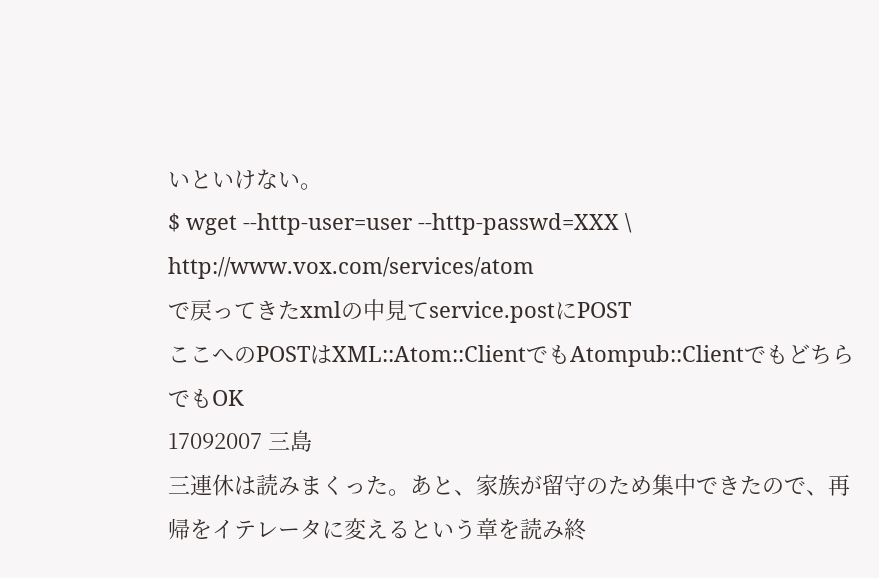いといけない。
$ wget --http-user=user --http-passwd=XXX \
http://www.vox.com/services/atom
で戻ってきたxmlの中見てservice.postにPOST
ここへのPOSTはXML::Atom::ClientでもAtompub::ClientでもどちらでもOK
17092007 三島
三連休は読みまくった。あと、家族が留守のため集中できたので、再帰をイテレータに変えるという章を読み終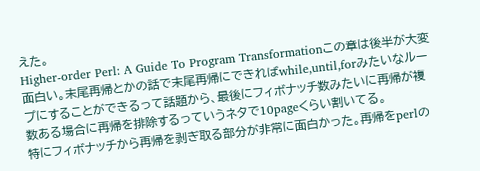えた。
Higher-order Perl: A Guide To Program Transformationこの章は後半が大変面白い。末尾再帰とかの話で末尾再帰にできればwhile,until,forみたいなループにすることができるって話題から、最後にフィボナッチ数みたいに再帰が複数ある場合に再帰を排除するっていうネタで10pageくらい割いてる。
特にフィボナッチから再帰を剥ぎ取る部分が非常に面白かった。再帰をperlの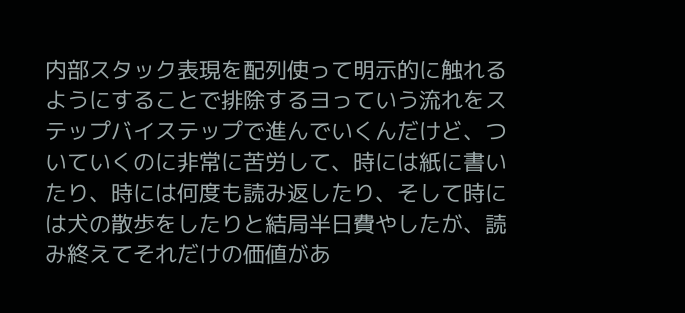内部スタック表現を配列使って明示的に触れるようにすることで排除するヨっていう流れをステップバイステップで進んでいくんだけど、ついていくのに非常に苦労して、時には紙に書いたり、時には何度も読み返したり、そして時には犬の散歩をしたりと結局半日費やしたが、読み終えてそれだけの価値があ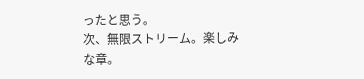ったと思う。
次、無限ストリーム。楽しみな章。